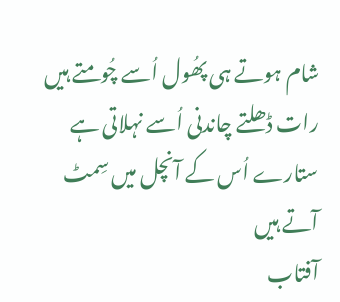شام ہوتے ہی پھُول اُسے چُومتے ہیں
رات ڈھلتے چاندنی اُسے نہلاتی ہے
ستارے اُس کے آنچل میں سِمٹ آتے ہیں
آفتاب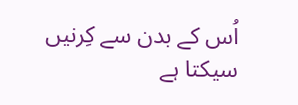اُس کے بدن سے کِرنیں سیکتا ہے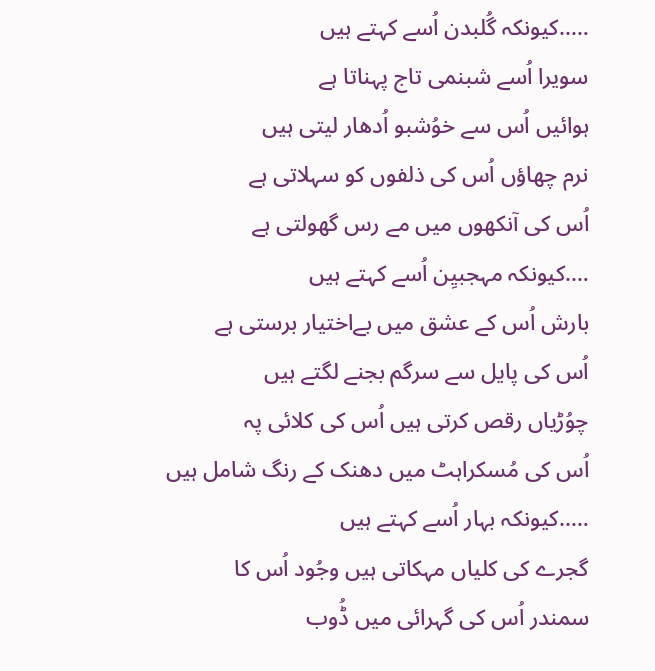…..کیونکہ گُلبدن اُسے کہتے ہیں
سویرا اُسے شبنمی تاج پہناتا ہے
ہوائیں اُس سے خوُشبو اُدھار لیتی ہیں
نرم چھاؤں اُس کی ذلفوں کو سہلاتی ہے
اُس کی آنکھوں میں مے رس گھولتی ہے
….کیونکہ مہجبیِن اُسے کہتے ہیں
بارش اُس کے عشق میں بےاختیار برستی ہے
اُس کی پایل سے سرگم بجنے لگتے ہیں
چوُڑیاں رقص کرتی ہیں اُس کی کلائی پہ
اُس کی مُسکراہٹ میں دھنک کے رنگ شامل ہیں
…..کیونکہ بہار اُسے کہتے ہیں
گجرے کی کلیاں مہکاتی ہیں وجُود اُس کا
سمندر اُس کی گہرائی میں ڈُوب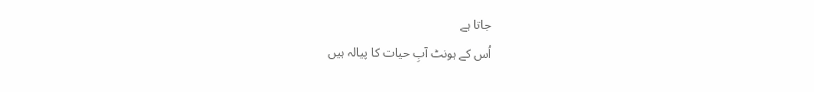جاتا ہے
اُس کے ہونٹ آبِ حیات کا پیالہ ہیں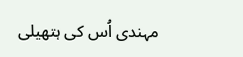مہندی اُس کی ہتھیلی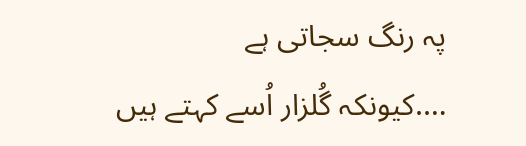پہ رنگ سجاتی ہے
….کیونکہ گُلزار اُسے کہتے ہیں